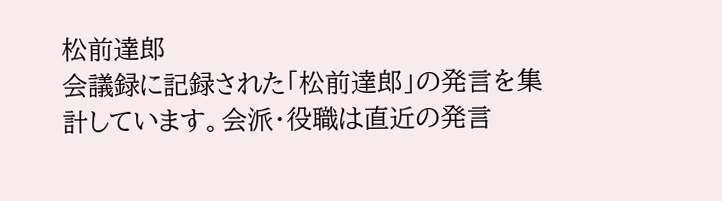松前達郎
会議録に記録された「松前達郎」の発言を集計しています。会派・役職は直近の発言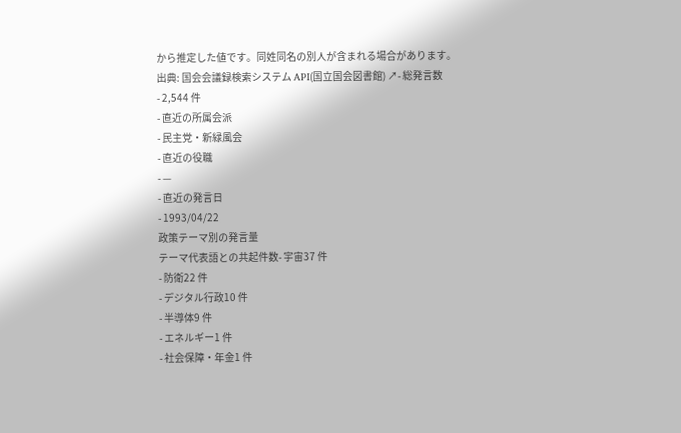から推定した値です。同姓同名の別人が含まれる場合があります。
出典: 国会会議録検索システム API(国立国会図書館) ↗- 総発言数
- 2,544 件
- 直近の所属会派
- 民主党・新緑風会
- 直近の役職
- —
- 直近の発言日
- 1993/04/22
政策テーマ別の発言量
テーマ代表語との共起件数- 宇宙37 件
- 防衛22 件
- デジタル行政10 件
- 半導体9 件
- エネルギー1 件
- 社会保障・年金1 件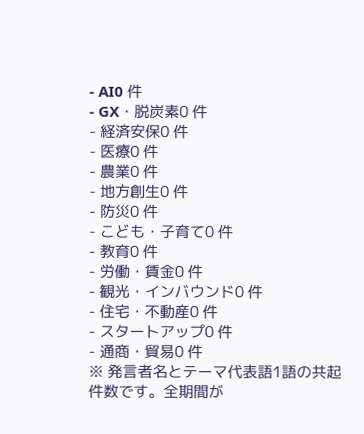- AI0 件
- GX・脱炭素0 件
- 経済安保0 件
- 医療0 件
- 農業0 件
- 地方創生0 件
- 防災0 件
- こども・子育て0 件
- 教育0 件
- 労働・賃金0 件
- 観光・インバウンド0 件
- 住宅・不動産0 件
- スタートアップ0 件
- 通商・貿易0 件
※ 発言者名とテーマ代表語1語の共起件数です。全期間が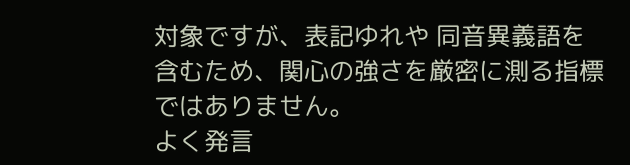対象ですが、表記ゆれや 同音異義語を含むため、関心の強さを厳密に測る指標ではありません。
よく発言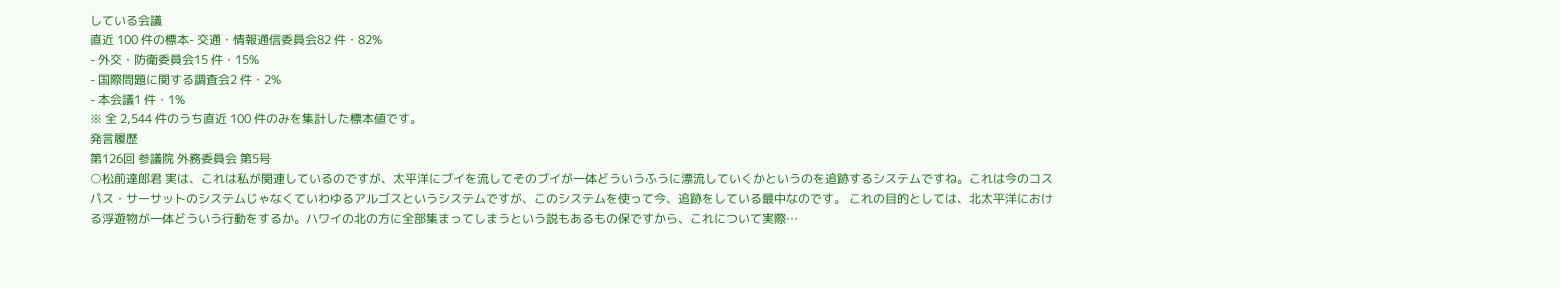している会議
直近 100 件の標本- 交通・情報通信委員会82 件・82%
- 外交・防衛委員会15 件・15%
- 国際問題に関する調査会2 件・2%
- 本会議1 件・1%
※ 全 2,544 件のうち直近 100 件のみを集計した標本値です。
発言履歴
第126回 参議院 外務委員会 第5号
○松前達郎君 実は、これは私が関連しているのですが、太平洋にブイを流してそのブイが一体どういうふうに漂流していくかというのを追跡するシステムですね。これは今のコスパス・サーサットのシステムじゃなくていわゆるアルゴスというシステムですが、このシステムを使って今、追跡をしている最中なのです。 これの目的としては、北太平洋における浮遊物が一体どういう行動をするか。ハワイの北の方に全部集まってしまうという説もあるもの保ですから、これについて実際…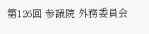第126回 参議院 外務委員会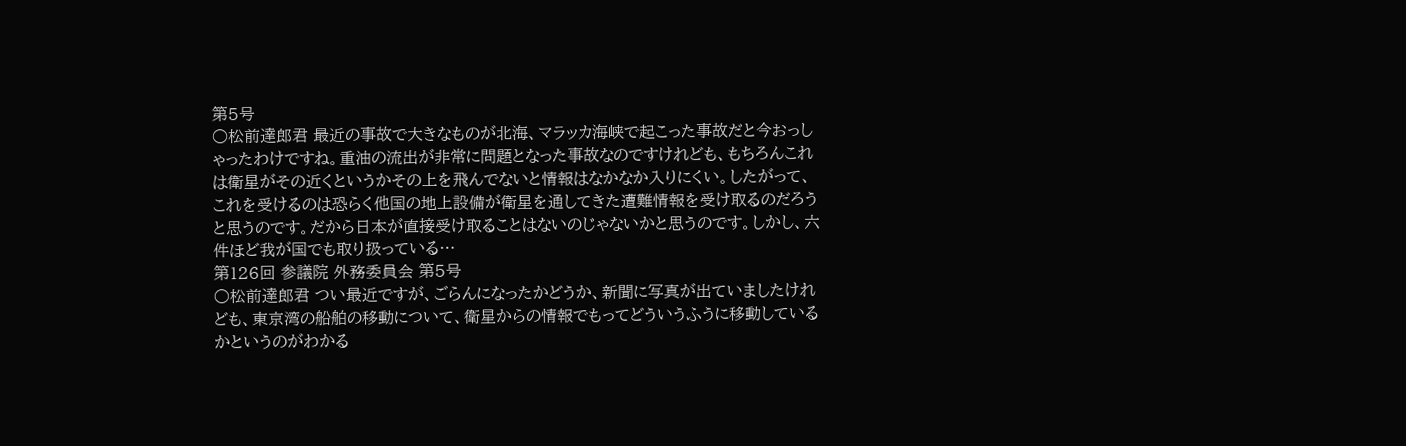第5号
○松前達郎君 最近の事故で大きなものが北海、マラッカ海峡で起こった事故だと今おっしゃったわけですね。重油の流出が非常に問題となった事故なのですけれども、もちろんこれは衛星がその近くというかその上を飛んでないと情報はなかなか入りにくい。したがって、これを受けるのは恐らく他国の地上設備が衛星を通してきた遭難情報を受け取るのだろうと思うのです。だから日本が直接受け取ることはないのじゃないかと思うのです。しかし、六件ほど我が国でも取り扱っている…
第126回 参議院 外務委員会 第5号
○松前達郎君 つい最近ですが、ごらんになったかどうか、新聞に写真が出ていましたけれども、東京湾の船舶の移動について、衛星からの情報でもってどういうふうに移動しているかというのがわかる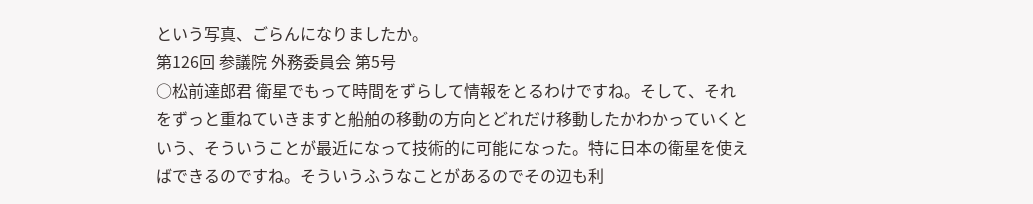という写真、ごらんになりましたか。
第126回 参議院 外務委員会 第5号
○松前達郎君 衛星でもって時間をずらして情報をとるわけですね。そして、それをずっと重ねていきますと船舶の移動の方向とどれだけ移動したかわかっていくという、そういうことが最近になって技術的に可能になった。特に日本の衛星を使えばできるのですね。そういうふうなことがあるのでその辺も利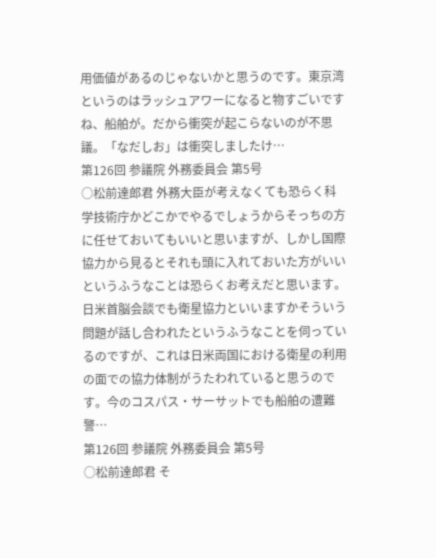用価値があるのじゃないかと思うのです。東京湾というのはラッシュアワーになると物すごいですね、船舶が。だから衝突が起こらないのが不思議。「なだしお」は衝突しましたけ…
第126回 参議院 外務委員会 第5号
○松前達郎君 外務大臣が考えなくても恐らく科学技術庁かどこかでやるでしょうからそっちの方に任せておいてもいいと思いますが、しかし国際協力から見るとそれも頭に入れておいた方がいいというふうなことは恐らくお考えだと思います。 日米首脳会談でも衛星協力といいますかそういう問題が話し合われたというふうなことを伺っているのですが、これは日米両国における衛星の利用の面での協力体制がうたわれていると思うのです。今のコスパス・サーサットでも船舶の遭難警…
第126回 参議院 外務委員会 第5号
○松前達郎君 そ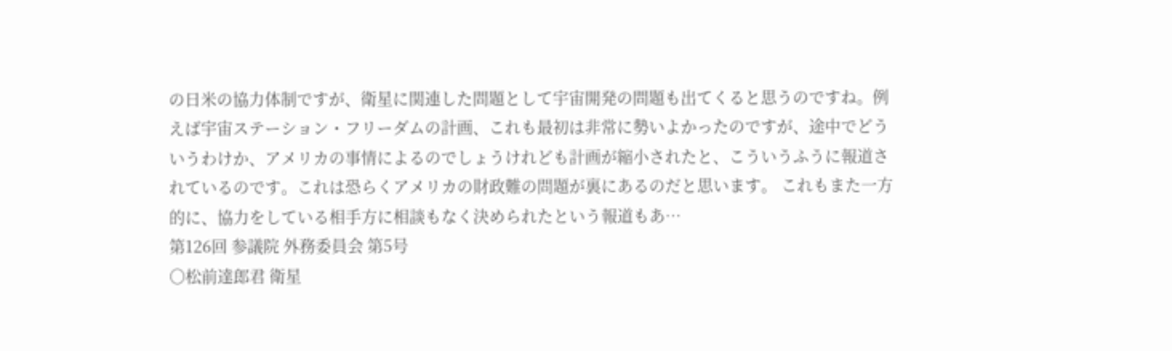の日米の協力体制ですが、衛星に関連した問題として宇宙開発の問題も出てくると思うのですね。例えば宇宙ステーション・フリーダムの計画、これも最初は非常に勢いよかったのですが、途中でどういうわけか、アメリカの事情によるのでしょうけれども計画が縮小されたと、こういうふうに報道されているのです。これは恐らくアメリカの財政難の問題が裏にあるのだと思います。 これもまた一方的に、協力をしている相手方に相談もなく決められたという報道もあ…
第126回 参議院 外務委員会 第5号
○松前達郎君 衛星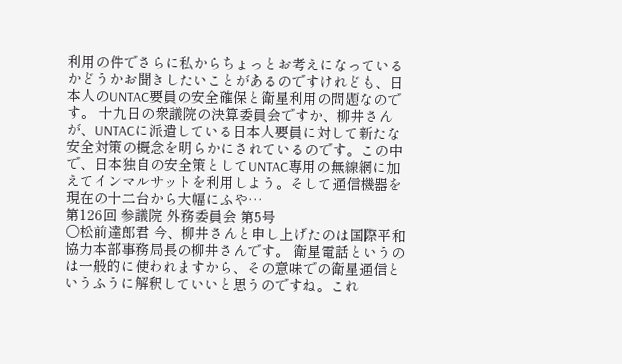利用の件でさらに私からちょっとお考えになっているかどうかお聞きしたいことがあるのですけれども、日本人のUNTAC要員の安全確保と衛星利用の問題なのです。 十九日の衆議院の決算委員会ですか、柳井さんが、UNTACに派遣している日本人要員に対して新たな安全対策の概念を明らかにされているのです。この中で、日本独自の安全策としてUNTAC専用の無線網に加えてインマルサットを利用しよう。そして通信機器を現在の十二台から大幅にふや…
第126回 参議院 外務委員会 第5号
○松前達郎君 今、柳井さんと申し上げたのは国際平和協力本部事務局長の柳井さんです。 衛星電話というのは一般的に使われますから、その意味での衛星通信というふうに解釈していいと思うのですね。これ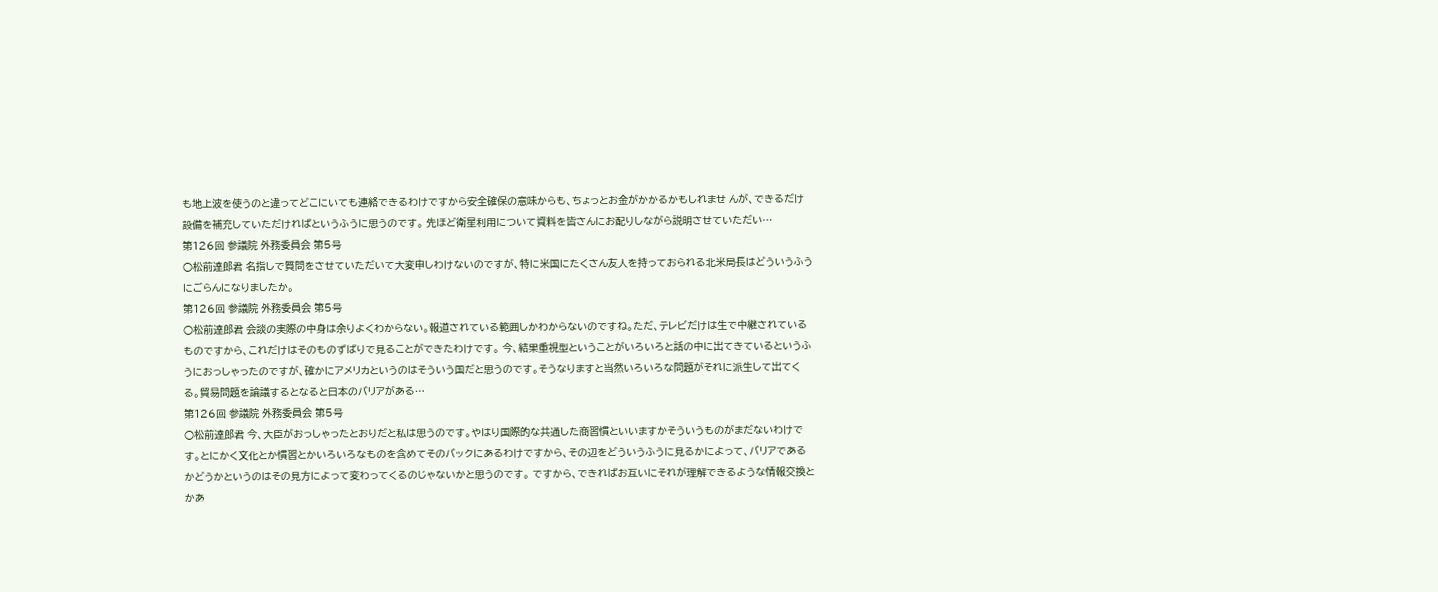も地上波を使うのと違ってどこにいても連絡できるわけですから安全確保の意味からも、ちょっとお金がかかるかもしれませ んが、できるだけ設備を補充していただければというふうに思うのです。 先ほど衛星利用について資料を皆さんにお配りしながら説明させていただい…
第126回 参議院 外務委員会 第5号
○松前達郎君 名指しで質問をさせていただいて大変申しわけないのですが、特に米国にたくさん友人を持っておられる北米局長はどういうふうにごらんになりましたか。
第126回 参議院 外務委員会 第5号
○松前達郎君 会談の実際の中身は余りよくわからない。報道されている範囲しかわからないのですね。ただ、テレビだけは生で中継されているものですから、これだけはそのものずばりで見ることができたわけです。 今、結果重視型ということがいろいろと話の中に出てきているというふうにおっしゃったのですが、確かにアメリカというのはそういう国だと思うのです。そうなりますと当然いろいろな問題がそれに派生して出てくる。貿易問題を論議するとなると日本のバリアがある…
第126回 参議院 外務委員会 第5号
○松前達郎君 今、大臣がおっしゃったとおりだと私は思うのです。やはり国際的な共通した商習慣といいますかそういうものがまだないわけです。とにかく文化とか慣習とかいろいろなものを含めてそのバックにあるわけですから、その辺をどういうふうに見るかによって、バリアであるかどうかというのはその見方によって変わってくるのじゃないかと思うのです。 ですから、できればお互いにそれが理解できるような情報交換とかあ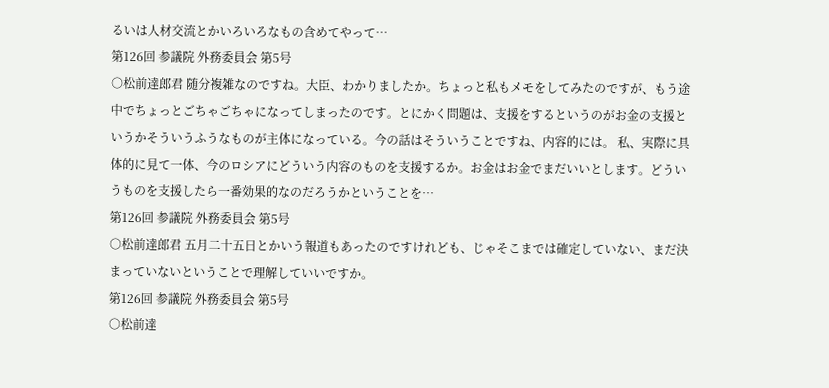るいは人材交流とかいろいろなもの含めてやって…
第126回 参議院 外務委員会 第5号
○松前達郎君 随分複雑なのですね。大臣、わかりましたか。ちょっと私もメモをしてみたのですが、もう途中でちょっとごちゃごちゃになってしまったのです。とにかく問題は、支援をするというのがお金の支援というかそういうふうなものが主体になっている。今の話はそういうことですね、内容的には。 私、実際に具体的に見て一体、今のロシアにどういう内容のものを支援するか。お金はお金でまだいいとします。どういうものを支援したら一番効果的なのだろうかということを…
第126回 参議院 外務委員会 第5号
○松前達郎君 五月二十五日とかいう報道もあったのですけれども、じゃそこまでは確定していない、まだ決まっていないということで理解していいですか。
第126回 参議院 外務委員会 第5号
○松前達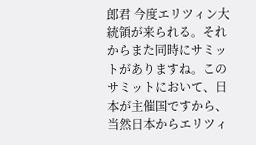郎君 今度エリツィン大統領が来られる。それからまた同時にサミットがありますね。このサミットにおいて、日本が主催国ですから、当然日本からエリツィ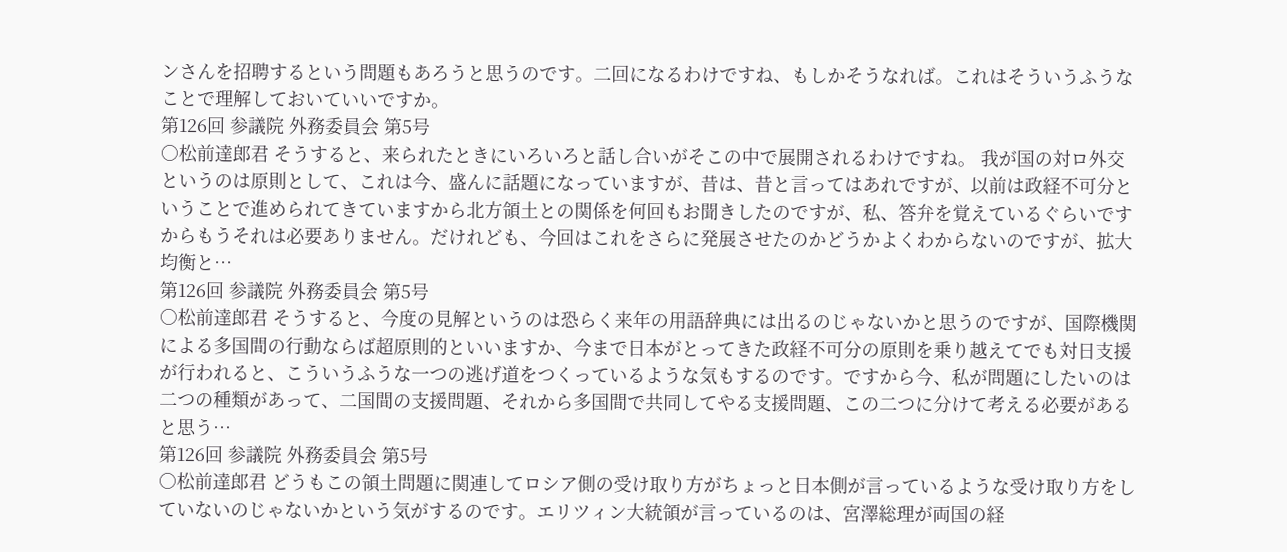ンさんを招聘するという問題もあろうと思うのです。二回になるわけですね、もしかそうなれば。これはそういうふうなことで理解しておいていいですか。
第126回 参議院 外務委員会 第5号
○松前達郎君 そうすると、来られたときにいろいろと話し合いがそこの中で展開されるわけですね。 我が国の対ロ外交というのは原則として、これは今、盛んに話題になっていますが、昔は、昔と言ってはあれですが、以前は政経不可分ということで進められてきていますから北方領土との関係を何回もお聞きしたのですが、私、答弁を覚えているぐらいですからもうそれは必要ありません。だけれども、今回はこれをさらに発展させたのかどうかよくわからないのですが、拡大均衡と…
第126回 参議院 外務委員会 第5号
○松前達郎君 そうすると、今度の見解というのは恐らく来年の用語辞典には出るのじゃないかと思うのですが、国際機関による多国間の行動ならば超原則的といいますか、今まで日本がとってきた政経不可分の原則を乗り越えてでも対日支援が行われると、こういうふうな一つの逃げ道をつくっているような気もするのです。ですから今、私が問題にしたいのは二つの種類があって、二国間の支援問題、それから多国間で共同してやる支援問題、この二つに分けて考える必要があると思う…
第126回 参議院 外務委員会 第5号
○松前達郎君 どうもこの領土問題に関連してロシア側の受け取り方がちょっと日本側が言っているような受け取り方をしていないのじゃないかという気がするのです。エリツィン大統領が言っているのは、宮澤総理が両国の経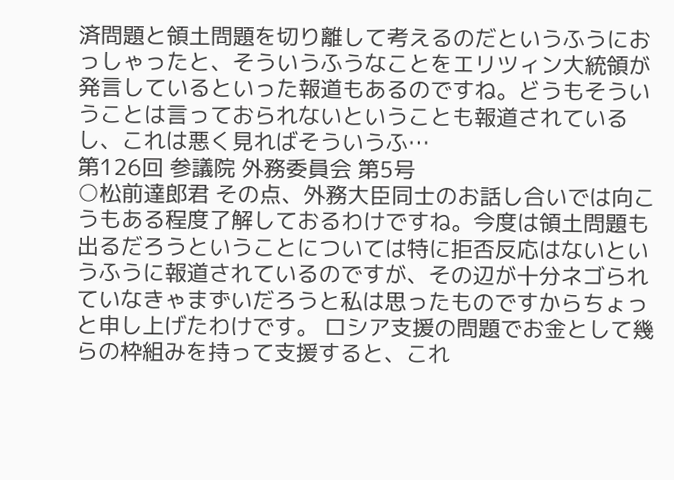済問題と領土問題を切り離して考えるのだというふうにおっしゃったと、そういうふうなことをエリツィン大統領が発言しているといった報道もあるのですね。どうもそういうことは言っておられないということも報道されているし、これは悪く見ればそういうふ…
第126回 参議院 外務委員会 第5号
○松前達郎君 その点、外務大臣同士のお話し合いでは向こうもある程度了解しておるわけですね。今度は領土問題も出るだろうということについては特に拒否反応はないというふうに報道されているのですが、その辺が十分ネゴられていなきゃまずいだろうと私は思ったものですからちょっと申し上げたわけです。 ロシア支援の問題でお金として幾らの枠組みを持って支援すると、これ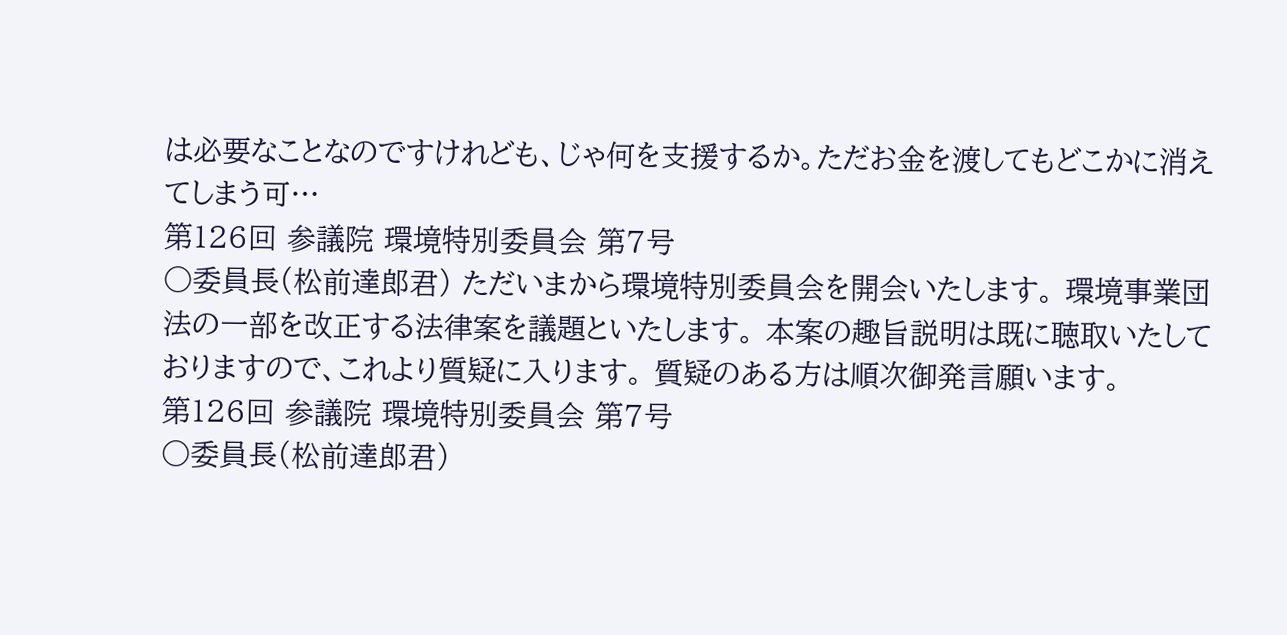は必要なことなのですけれども、じゃ何を支援するか。ただお金を渡してもどこかに消えてしまう可…
第126回 参議院 環境特別委員会 第7号
○委員長(松前達郎君) ただいまから環境特別委員会を開会いたします。 環境事業団法の一部を改正する法律案を議題といたします。 本案の趣旨説明は既に聴取いたしておりますので、これより質疑に入ります。 質疑のある方は順次御発言願います。
第126回 参議院 環境特別委員会 第7号
○委員長(松前達郎君)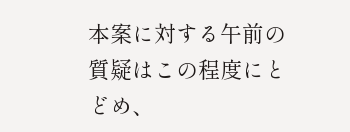本案に対する午前の質疑はこの程度にとどめ、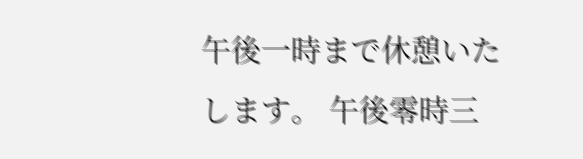午後一時まで休憩いたします。 午後零時三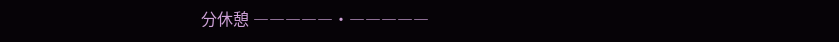分休憩 ―――――・―――――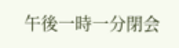午後一時一分閉会